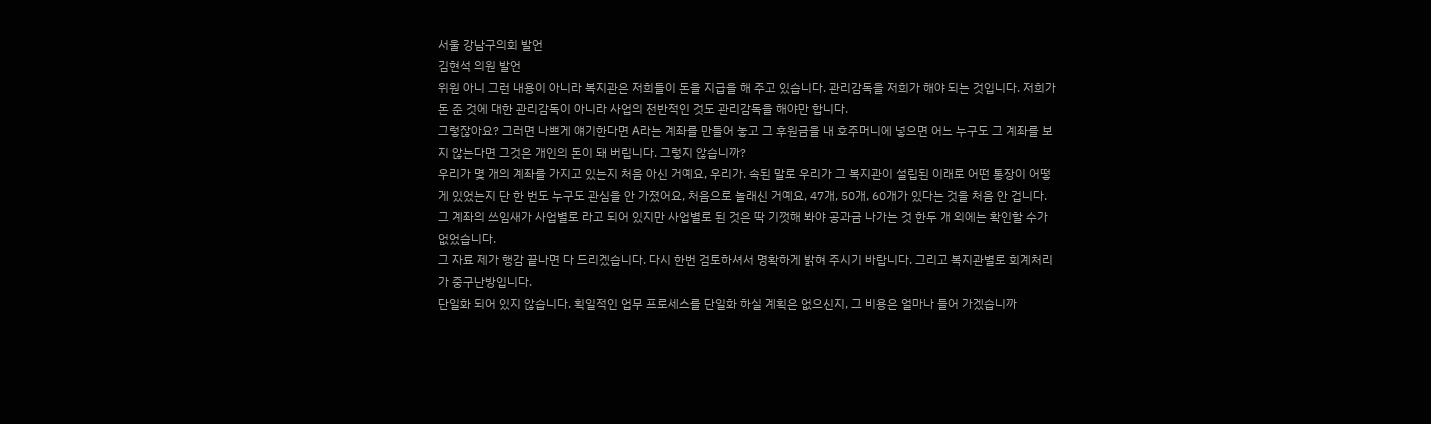서울 강남구의회 발언
김현석 의원 발언
위원 아니 그런 내용이 아니라 복지관은 저희들이 돈을 지급을 해 주고 있습니다. 관리감독을 저희가 해야 되는 것입니다. 저희가 돈 준 것에 대한 관리감독이 아니라 사업의 전반적인 것도 관리감독을 해야만 합니다.
그렇잖아요? 그러면 나쁘게 얘기한다면 A라는 계좌를 만들어 놓고 그 후원금을 내 호주머니에 넣으면 어느 누구도 그 계좌를 보지 않는다면 그것은 개인의 돈이 돼 버립니다. 그렇지 않습니까?
우리가 몇 개의 계좌를 가지고 있는지 처음 아신 거예요, 우리가. 속된 말로 우리가 그 복지관이 설립된 이래로 어떤 통장이 어떻게 있었는지 단 한 번도 누구도 관심을 안 가졌어요, 처음으로 놀래신 거예요, 47개, 50개, 60개가 있다는 것을 처음 안 겁니다. 그 계좌의 쓰임새가 사업별로 라고 되어 있지만 사업별로 된 것은 딱 기껏해 봐야 공과금 나가는 것 한두 개 외에는 확인할 수가 없었습니다.
그 자료 제가 행감 끝나면 다 드리겠습니다. 다시 한번 검토하셔서 명확하게 밝혀 주시기 바랍니다. 그리고 복지관별로 회계처리가 중구난방입니다.
단일화 되어 있지 않습니다. 획일적인 업무 프로세스를 단일화 하실 계획은 없으신지, 그 비용은 얼마나 들어 가겠습니까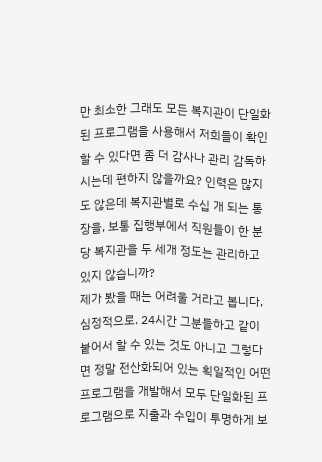만 최소한 그래도 모든 복지관이 단일화된 프로그램을 사용해서 저희들이 확인할 수 있다면 좀 더 감사나 관리 감독하시는데 편하지 않을까요? 인력은 많지도 않은데 복지관별로 수십 개 되는 통장을, 보통 집행부에서 직원들이 한 분당 복지관을 두 세개 정도는 관리하고 있지 않습니까?
제가 봤을 때는 어려울 거라고 봅니다, 심정적으로. 24시간 그분들하고 같이 붙어서 할 수 있는 것도 아니고 그렇다면 정말 전산화되어 있는 획일적인 어떤 프로그램을 개발해서 모두 단일화된 프로그램으로 지출과 수입이 투명하게 보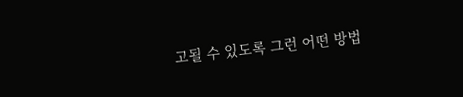고될 수 있도록 그런 어떤 방법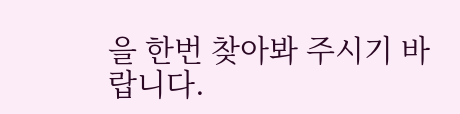을 한번 찾아봐 주시기 바랍니다.